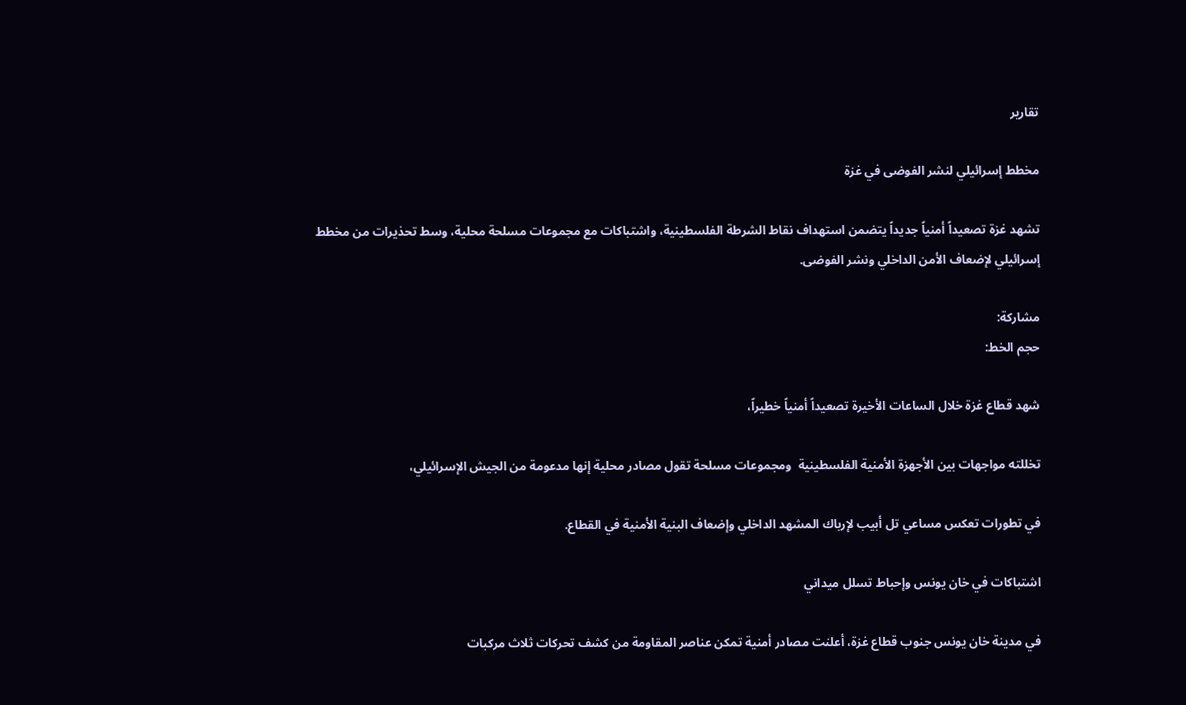تقارير

مخطط إسرائيلي لنشر الفوضى في غزة

تشهد غزة تصعيداً أمنياً جديداً يتضمن استهداف نقاط الشرطة الفلسطينية، واشتباكات مع مجموعات مسلحة محلية، وسط تحذيرات من مخطط إسرائيلي لإضعاف الأمن الداخلي ونشر الفوضى.

مشاركة:
حجم الخط:

شهد قطاع غزة خلال الساعات الأخيرة تصعيداً أمنياً خطيراً،

تخللته مواجهات بين الأجهزة الأمنية الفلسطينية  ومجموعات مسلحة تقول مصادر محلية إنها مدعومة من الجيش الإسرائيلي،

في تطورات تعكس مساعي تل أبيب لإرباك المشهد الداخلي وإضعاف البنية الأمنية في القطاع.

اشتباكات في خان يونس وإحباط تسلل ميداني

في مدينة خان يونس جنوب قطاع غزة، أعلنت مصادر أمنية تمكن عناصر المقاومة من كشف تحركات ثلاث مركبات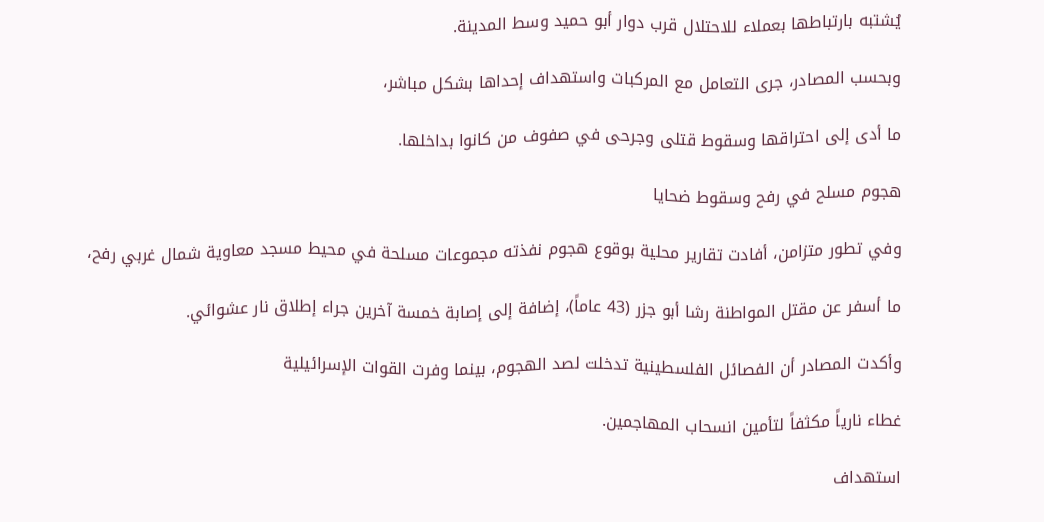يُشتبه بارتباطها بعملاء للاحتلال قرب دوار أبو حميد وسط المدينة.

وبحسب المصادر، جرى التعامل مع المركبات واستهداف إحداها بشكل مباشر،

ما أدى إلى احتراقها وسقوط قتلى وجرحى في صفوف من كانوا بداخلها.

هجوم مسلح في رفح وسقوط ضحايا

وفي تطور متزامن، أفادت تقارير محلية بوقوع هجوم نفذته مجموعات مسلحة في محيط مسجد معاوية شمال غربي رفح،

ما أسفر عن مقتل المواطنة رشا أبو جزر (43 عاماً)، إضافة إلى إصابة خمسة آخرين جراء إطلاق نار عشوائي.

وأكدت المصادر أن الفصائل الفلسطينية تدخلت لصد الهجوم، بينما وفرت القوات الإسرائيلية

غطاء نارياً مكثفاً لتأمين انسحاب المهاجمين.

استهداف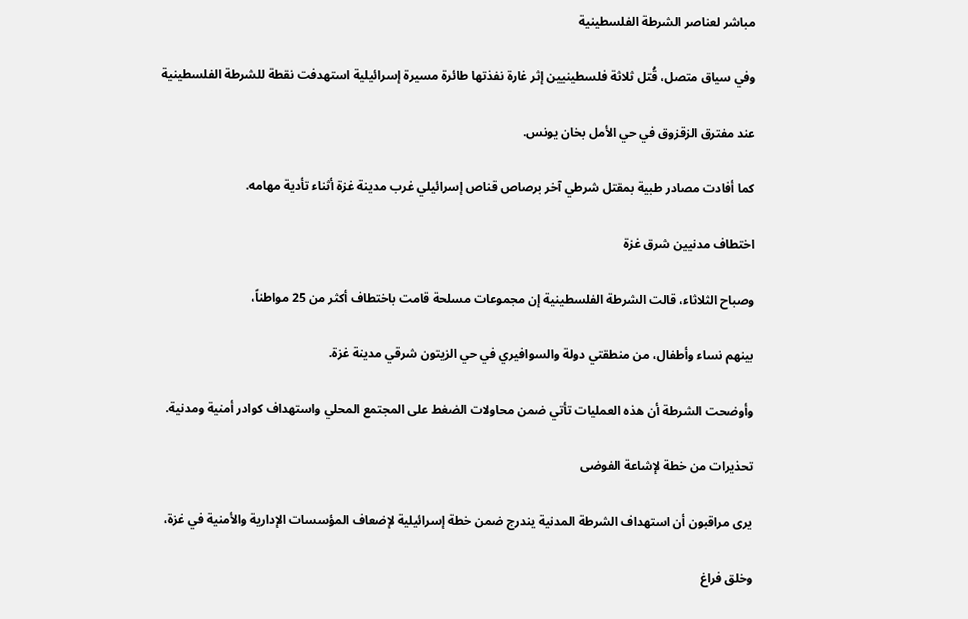مباشر لعناصر الشرطة الفلسطينية

وفي سياق متصل، قُتل ثلاثة فلسطينيين إثر غارة نفذتها طائرة مسيرة إسرائيلية استهدفت نقطة للشرطة الفلسطينية

عند مفترق الزقزوق في حي الأمل بخان يونس.

كما أفادت مصادر طبية بمقتل شرطي آخر برصاص قناص إسرائيلي غرب مدينة غزة أثناء تأدية مهامه.

اختطاف مدنيين شرق غزة

وصباح الثلاثاء، قالت الشرطة الفلسطينية إن مجموعات مسلحة قامت باختطاف أكثر من 25 مواطناً،

بينهم نساء وأطفال، من منطقتي دولة والسوافيري في حي الزيتون شرقي مدينة غزة.

وأوضحت الشرطة أن هذه العمليات تأتي ضمن محاولات الضغط على المجتمع المحلي واستهداف كوادر أمنية ومدنية.

تحذيرات من خطة لإشاعة الفوضى

يرى مراقبون أن استهداف الشرطة المدنية يندرج ضمن خطة إسرائيلية لإضعاف المؤسسات الإدارية والأمنية في غزة،

وخلق فراغ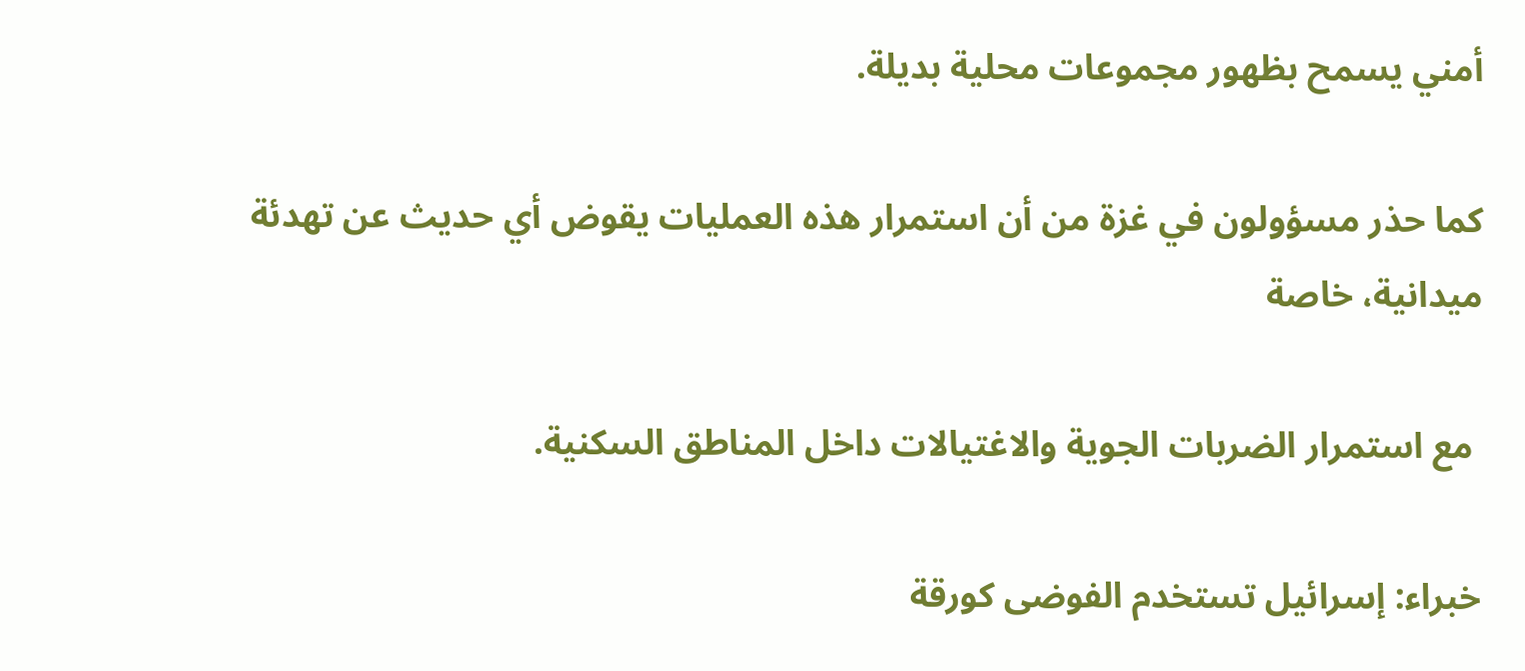أمني يسمح بظهور مجموعات محلية بديلة.

كما حذر مسؤولون في غزة من أن استمرار هذه العمليات يقوض أي حديث عن تهدئة ميدانية، خاصة

 مع استمرار الضربات الجوية والاغتيالات داخل المناطق السكنية.

خبراء: إسرائيل تستخدم الفوضى كورقة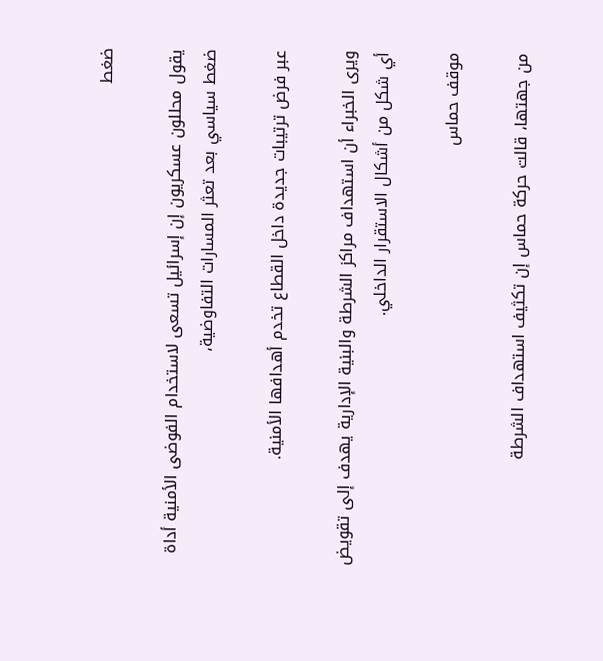ضغط

يقول محللون عسكريون إن إسرائيل تسعى لاستخدام الفوضى الأمنية أداة ضغط سياسي بعد تعثر المسارات التفاوضية،

عبر فرض ترتيبات جديدة داخل القطاع تخدم أهدافها الأمنية.

ويرى الخبراء أن استهداف مراكز الشرطة والبنية الإدارية يهدف إلى تقويض أي شكل من أشكال الاستقرار الداخلي.

موقف حماس

من جهتها، قالت حركة حماس إن تكثيف استهداف الشرطة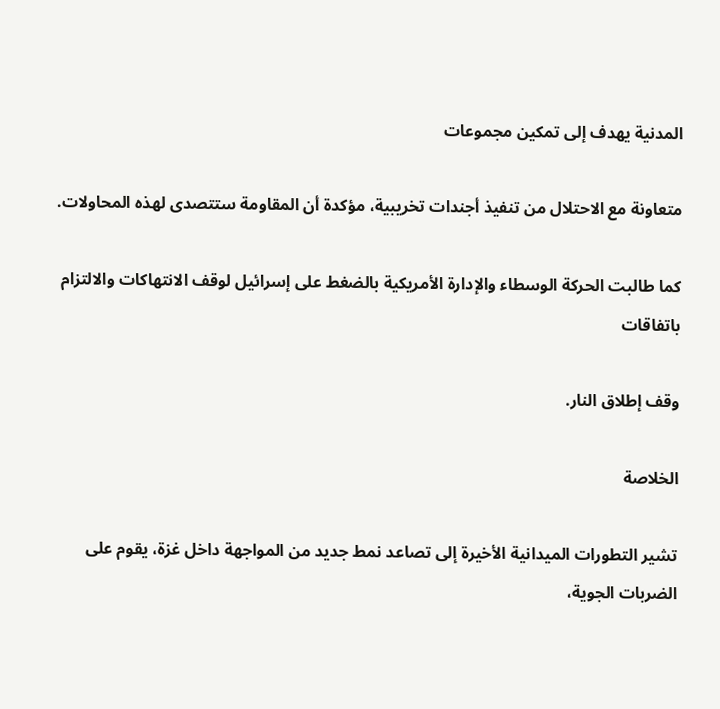المدنية يهدف إلى تمكين مجموعات

متعاونة مع الاحتلال من تنفيذ أجندات تخريبية، مؤكدة أن المقاومة ستتصدى لهذه المحاولات.

كما طالبت الحركة الوسطاء والإدارة الأمريكية بالضغط على إسرائيل لوقف الانتهاكات والالتزام باتفاقات

وقف إطلاق النار.

الخلاصة

تشير التطورات الميدانية الأخيرة إلى تصاعد نمط جديد من المواجهة داخل غزة، يقوم على الضربات الجوية،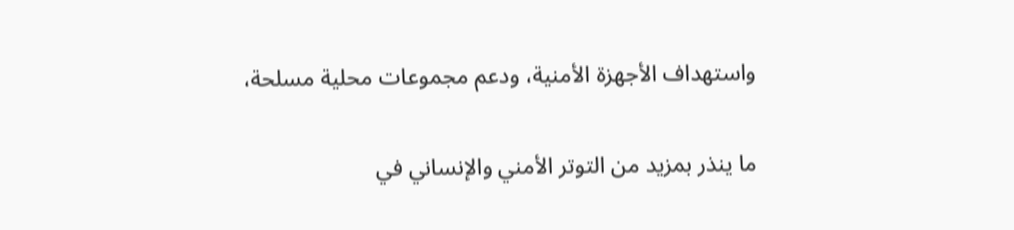واستهداف الأجهزة الأمنية، ودعم مجموعات محلية مسلحة،

ما ينذر بمزيد من التوتر الأمني والإنساني في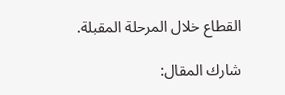القطاع خلال المرحلة المقبلة.

شارك المقال: